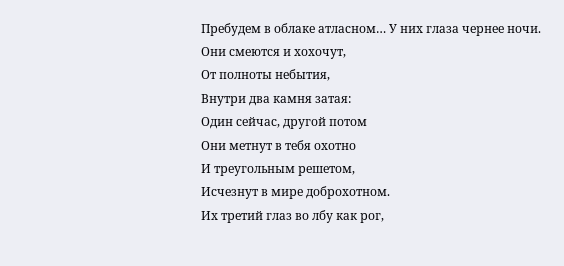Пребудем в облаке атласном… У них глаза чернее ночи.
Они смеются и хохочут,
От полноты небытия,
Внутри два камня затая:
Один сейчас, другой потом
Они метнут в тебя охотно
И треугольным решетом,
Исчезнут в мире доброхотном.
Их третий глаз во лбу как рог,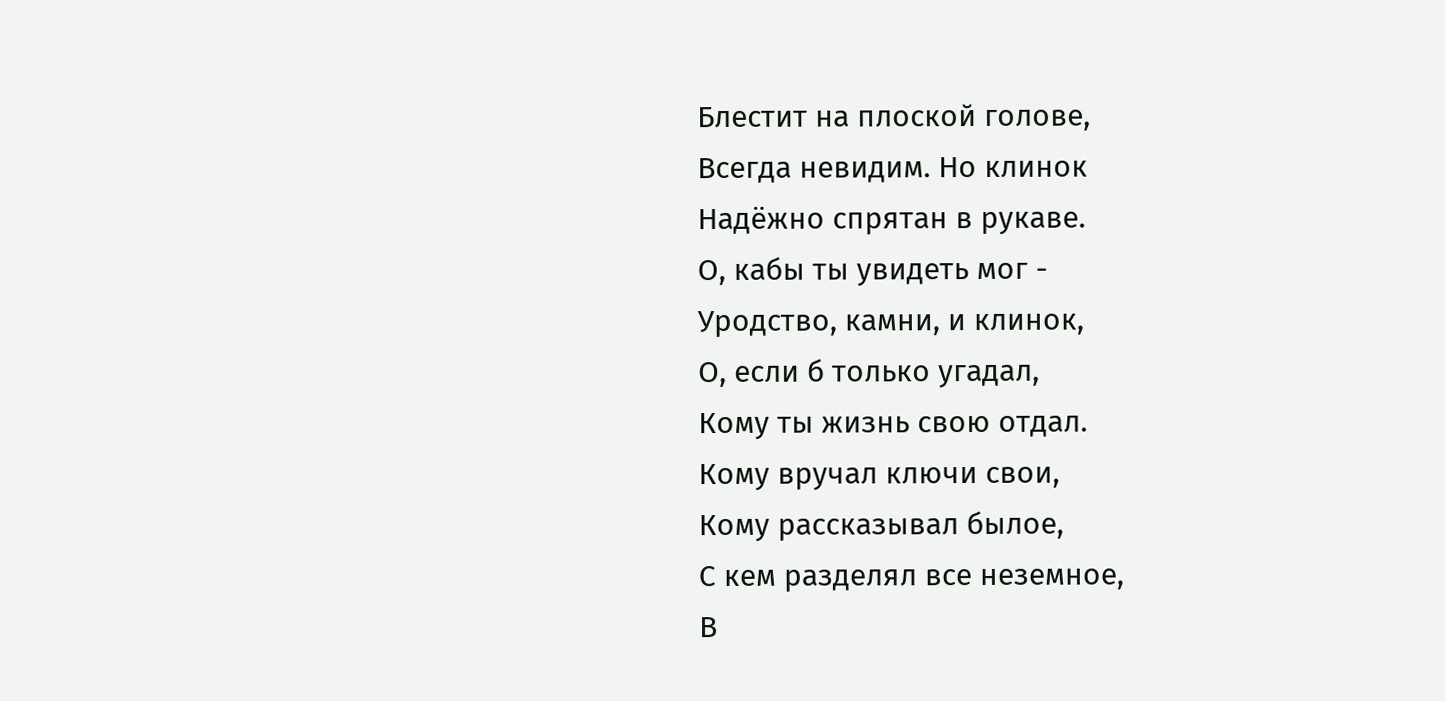Блестит на плоской голове,
Всегда невидим. Но клинок
Надёжно спрятан в рукаве.
О, кабы ты увидеть мог -
Уродство, камни, и клинок,
О, если б только угадал,
Кому ты жизнь свою отдал.
Кому вручал ключи свои,
Кому рассказывал былое,
С кем разделял все неземное,
В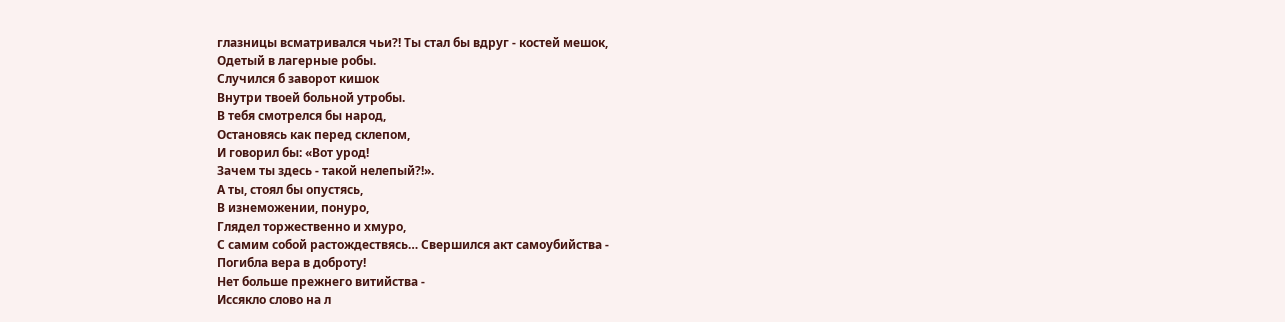глазницы всматривался чьи?! Ты стал бы вдруг - костей мешок,
Одетый в лагерные робы.
Случился б заворот кишок
Внутри твоей больной утробы.
В тебя смотрелся бы народ,
Остановясь как перед склепом,
И говорил бы: «Вот урод!
Зачем ты здесь - такой нелепый?!».
А ты, стоял бы опустясь,
В изнеможении, понуро,
Глядел торжественно и хмуро,
С самим собой растождествясь… Свершился акт самоубийства -
Погибла вера в доброту!
Нет больше прежнего витийства -
Иссякло слово на л